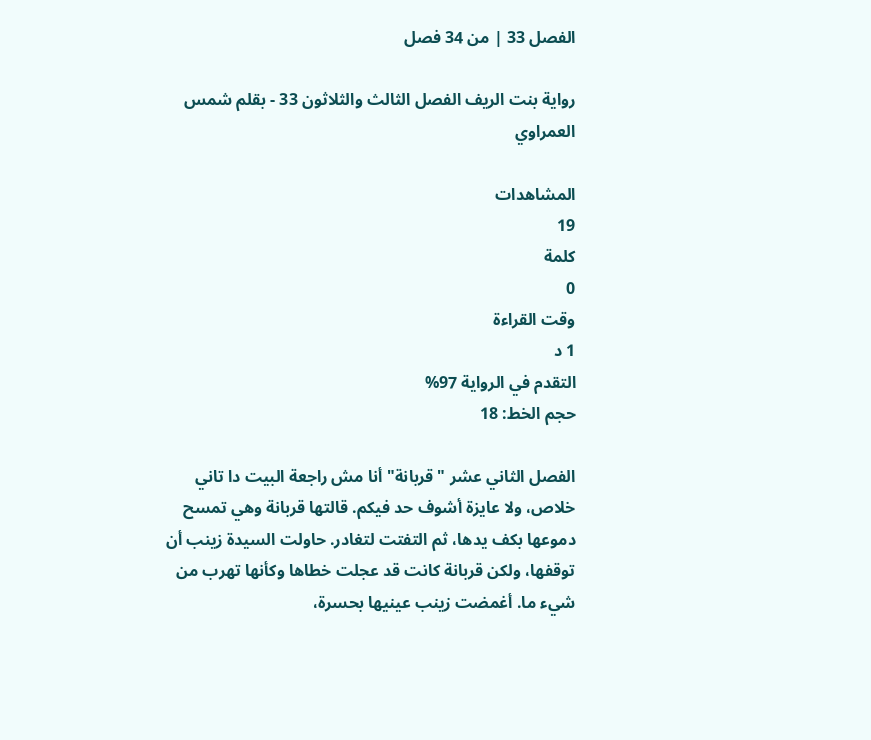الفصل 33 | من 34 فصل

رواية بنت الريف الفصل الثالث والثلاثون 33 - بقلم شمس العمراوي

المشاهدات
19
كلمة
0
وقت القراءة
1 د
التقدم في الرواية 97%
حجم الخط: 18

الفصل الثاني عشر "قربانة" أنا مش راجعة البيت دا تاني خلاص، ولا عايزة أشوف حد فيكم. قالتها قربانة وهي تمسح دموعها بكف يدها، ثم التفتت لتغادر. حاولت السيدة زينب أن توقفها، ولكن قربانة كانت قد عجلت خطاها وكأنها تهرب من شيء ما. أغمضت زينب عينيها بحسرة،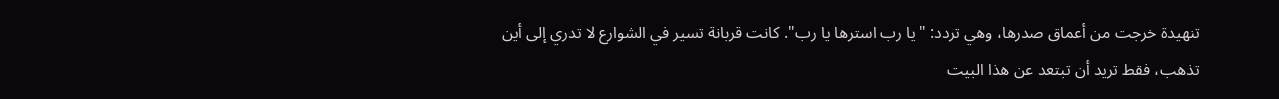تنهيدة خرجت من أعماق صدرها، وهي تردد: "يا رب استرها يا رب". كانت قربانة تسير في الشوارع لا تدري إلى أين تذهب، فقط تريد أن تبتعد عن هذا البيت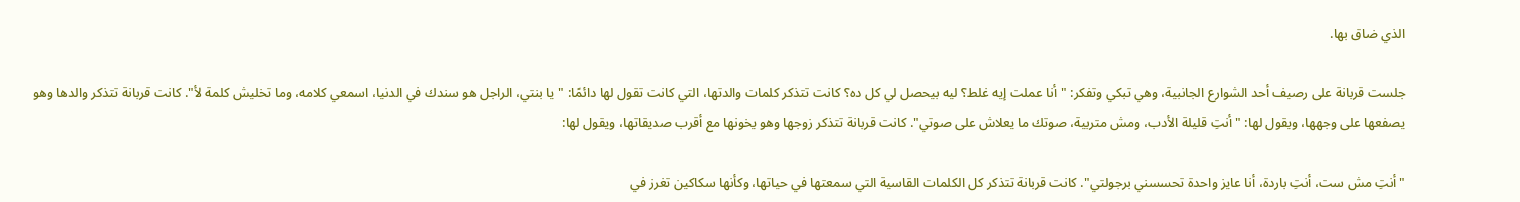الذي ضاق بها.

جلست قربانة على رصيف أحد الشوارع الجانبية، وهي تبكي وتفكر: "أنا عملت إيه غلط؟ ليه بيحصل لي كل ده؟ كانت تتذكر كلمات والدتها، التي كانت تقول لها دائمًا: "يا بنتي، الراجل هو سندك في الدنيا، اسمعي كلامه، وما تخليش كلمة لأ". كانت قربانة تتذكر والدها وهو يصفعها على وجهها، ويقول لها: "أنتِ قليلة الأدب، ومش متربية، صوتك ما يعلاش على صوتي". كانت قربانة تتذكر زوجها وهو يخونها مع أقرب صديقاتها، ويقول لها:

"أنتِ مش ست، أنتِ باردة، أنا عايز واحدة تحسسني برجولتي". كانت قربانة تتذكر كل الكلمات القاسية التي سمعتها في حياتها، وكأنها سكاكين تغرز في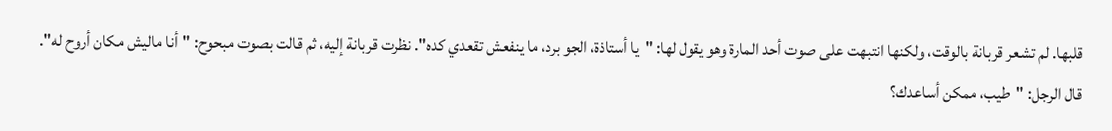قلبها. لم تشعر قربانة بالوقت، ولكنها انتبهت على صوت أحد المارة وهو يقول لها: "يا أستاذة، الجو برد، ما ينفعش تقعدي كده". نظرت قربانة إليه، ثم قالت بصوت مبحوح: "أنا ماليش مكان أروح له". قال الرجل: "طيب، ممكن أساعدك؟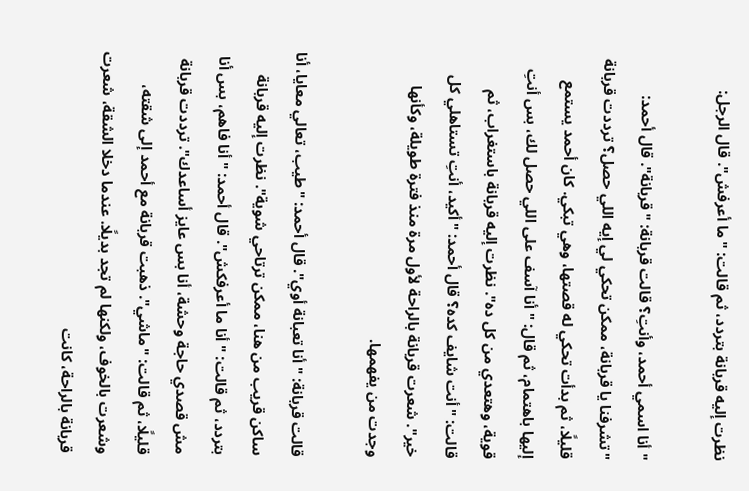نظرت إليه قربانة بتردد، ثم قالت: "ما أعرفش". قال الرجل:

"أنا اسمي أحمد، وأنتِ؟ قالت قربانة: "قربانة". قال أحمد: "تشرفنا يا قربانة، ممكن تحكي لي إيه اللي حصل؟ ترددت قربانة قليلًا، ثم بدأت تحكي له قصتها، وهي تبكي. كان أحمد يستمع إليها باهتمام، ثم قال: "أنا آسف على اللي حصل لك، بس أنتِ قوية، وهتعدي من كل ده". نظرت إليه قربانة باستغراب، ثم قالت: "أنت شايف كده؟ قال أحمد: "أكيد، أنتِ تستاهلي كل خير". شعرت قربانة بالراحة لأول مرة منذ فترة طويلة، وكأنها وجدت من يفهمها.

قالت قربانة: "أنا تعبانة أوي". قال أحمد: "طيب، تعالي معايا، أنا ساكن قريب من هنا، ممكن ترتاحي شوية". نظرت إليه قربانة بتردد، ثم قالت: "أنا ما أعرفكش". قال أحمد: "أنا فاهم، بس أنا مش قصدي حاجة وحشة، أنا بس عايز أساعدك". ترددت قربانة قليلًا، ثم قالت: "ماشي". ذهبت قربانة مع أحمد إلى شقته، وشعرت بالخوف، ولكنها لم تجد بديلًا. عندما دخلا الشقة، شعرت قربانة بالراحة، كانت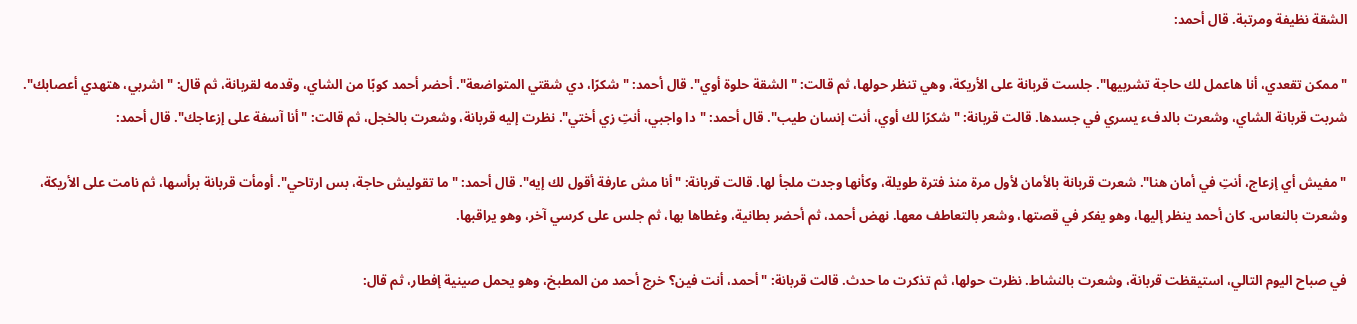الشقة نظيفة ومرتبة. قال أحمد:

"ممكن تقعدي، أنا هاعمل لك حاجة تشربيها". جلست قربانة على الأريكة، وهي تنظر حولها، ثم قالت: "الشقة حلوة أوي". قال أحمد: "شكرًا، دي شقتي المتواضعة". أحضر أحمد كوبًا من الشاي، وقدمه لقربانة، ثم قال: "اشربي، هتهدي أعصابك". شربت قربانة الشاي، وشعرت بالدفء يسري في جسدها. قالت قربانة: "شكرًا لك أوي، أنت إنسان طيب". قال أحمد: "دا واجبي، أنتِ زي أختي". نظرت إليه قربانة، وشعرت بالخجل، ثم قالت: "أنا آسفة على إزعاجك". قال أحمد:

"مفيش أي إزعاج، أنتِ في أمان هنا". شعرت قربانة بالأمان لأول مرة منذ فترة طويلة، وكأنها وجدت ملجأ لها. قالت قربانة: "أنا مش عارفة أقول لك إيه". قال أحمد: "ما تقوليش حاجة، بس ارتاحي". أومأت قربانة برأسها، ثم نامت على الأريكة، وشعرت بالنعاس. كان أحمد ينظر إليها، وهو يفكر في قصتها، وشعر بالتعاطف معها. نهض أحمد، ثم أحضر بطانية، وغطاها بها، ثم جلس على كرسي آخر، وهو يراقبها.

في صباح اليوم التالي، استيقظت قربانة، وشعرت بالنشاط. نظرت حولها، ثم تذكرت ما حدث. قالت قربانة: "أحمد، أنت فين؟ خرج أحمد من المطبخ، وهو يحمل صينية إفطار، ثم قال: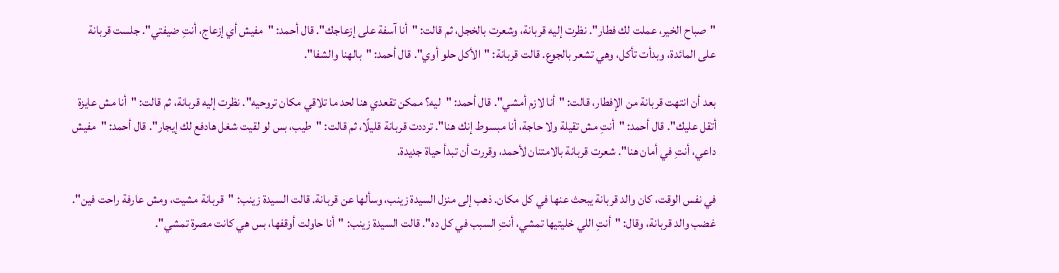"صباح الخير، عملت لك فطار". نظرت إليه قربانة، وشعرت بالخجل، ثم قالت: "أنا آسفة على إزعاجك". قال أحمد: "مفيش أي إزعاج، أنتِ ضيفتي". جلست قربانة على المائدة، وبدأت تأكل، وهي تشعر بالجوع. قالت قربانة: "الأكل حلو أوي". قال أحمد: "بالهنا والشفا".

بعد أن انتهت قربانة من الإفطار، قالت: "أنا لازم أمشي". قال أحمد: "ليه؟ ممكن تقعدي هنا لحد ما تلاقي مكان تروحيه". نظرت إليه قربانة، ثم قالت: "أنا مش عايزة أتقل عليك". قال أحمد: "أنتِ مش تقيلة ولا حاجة، أنا مبسوط إنك هنا". ترددت قربانة قليلًا، ثم قالت: "طيب، بس لو لقيت شغل هادفع لك إيجار". قال أحمد: "مفيش داعي، أنتِ في أمان هنا". شعرت قربانة بالامتنان لأحمد، وقررت أن تبدأ حياة جديدة.

في نفس الوقت، كان والد قربانة يبحث عنها في كل مكان. ذهب إلى منزل السيدة زينب، وسألها عن قربانة. قالت السيدة زينب: "قربانة مشيت، ومش عارفة راحت فين". غضب والد قربانة، وقال: "أنتِ اللي خليتيها تمشي، أنتِ السبب في كل ده". قالت السيدة زينب: "أنا حاولت أوقفها، بس هي كانت مصرة تمشي".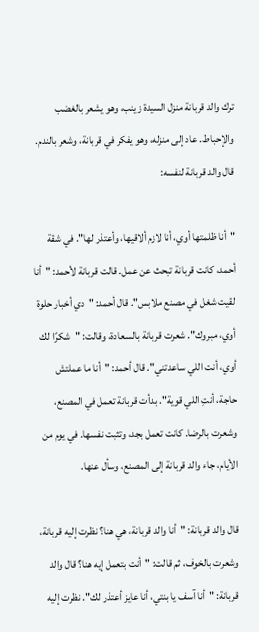ترك والد قربانة منزل السيدة زينب، وهو يشعر بالغضب والإحباط. عاد إلى منزله، وهو يفكر في قربانة، وشعر بالندم. قال والد قربانة لنفسه:

"أنا ظلمتها أوي، أنا لازم ألاقيها، وأعتذر لها". في شقة أحمد، كانت قربانة تبحث عن عمل. قالت قربانة لأحمد: "أنا لقيت شغل في مصنع ملابس". قال أحمد: "دي أخبار حلوة أوي، مبروك". شعرت قربانة بالسعادة، وقالت: "شكرًا لك أوي، أنت اللي ساعدتني". قال أحمد: "أنا ما عملتش حاجة، أنتِ اللي قوية". بدأت قربانة تعمل في المصنع، وشعرت بالرضا. كانت تعمل بجد، وتثبت نفسها. في يوم من الأيام، جاء والد قربانة إلى المصنع، وسأل عنها.

قال والد قربانة: "أنا والد قربانة، هي هنا؟ نظرت إليه قربانة، وشعرت بالخوف، ثم قالت: "أنت بتعمل إيه هنا؟ قال والد قربانة: "أنا آسف يا بنتي، أنا عايز أعتذر لك". نظرت إليه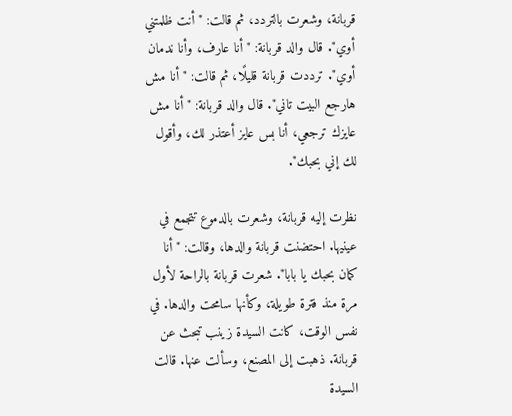قربانة، وشعرت بالتردد، ثم قالت: "أنت ظلمتني أوي". قال والد قربانة: "أنا عارف، وأنا ندمان أوي". ترددت قربانة قليلًا، ثم قالت: "أنا مش هارجع البيت تاني". قال والد قربانة: "أنا مش عايزك ترجعي، أنا بس عايز أعتذر لك، وأقول لك إني بحبك".

نظرت إليه قربانة، وشعرت بالدموع تتجمع في عينيها. احتضنت قربانة والدها، وقالت: "أنا كمان بحبك يا بابا". شعرت قربانة بالراحة لأول مرة منذ فترة طويلة، وكأنها سامحت والدها. في نفس الوقت، كانت السيدة زينب تبحث عن قربانة. ذهبت إلى المصنع، وسألت عنها. قالت السيدة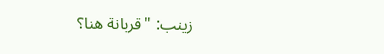زينب: "قربانة هنا؟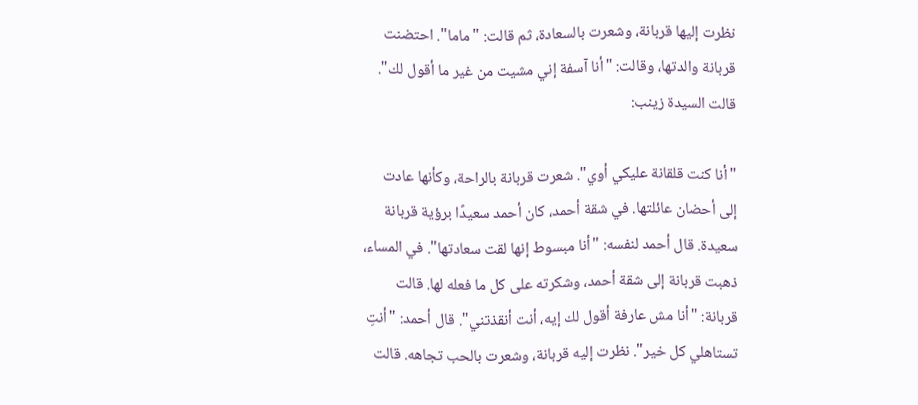نظرت إليها قربانة، وشعرت بالسعادة، ثم قالت: "ماما". احتضنت قربانة والدتها، وقالت: "أنا آسفة إني مشيت من غير ما أقول لك". قالت السيدة زينب:

"أنا كنت قلقانة عليكي أوي". شعرت قربانة بالراحة، وكأنها عادت إلى أحضان عائلتها. في شقة أحمد، كان أحمد سعيدًا برؤية قربانة سعيدة. قال أحمد لنفسه: "أنا مبسوط إنها لقت سعادتها". في المساء، ذهبت قربانة إلى شقة أحمد، وشكرته على كل ما فعله لها. قالت قربانة: "أنا مش عارفة أقول لك إيه، أنت أنقذتني". قال أحمد: "أنتِ تستاهلي كل خير". نظرت إليه قربانة، وشعرت بالحب تجاهه. قالت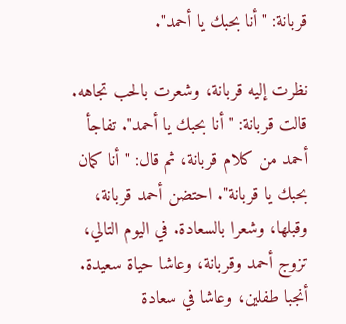قربانة: "أنا بحبك يا أحمد".

نظرت إليه قربانة، وشعرت بالحب تجاهه. قالت قربانة: "أنا بحبك يا أحمد". تفاجأ أحمد من كلام قربانة، ثم قال: "أنا كمان بحبك يا قربانة". احتضن أحمد قربانة، وقبلها، وشعرا بالسعادة. في اليوم التالي، تزوج أحمد وقربانة، وعاشا حياة سعيدة. أنجبا طفلين، وعاشا في سعادة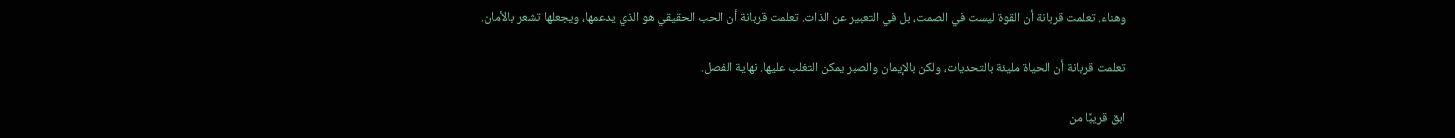وهناء. تعلمت قربانة أن القوة ليست في الصمت، بل في التعبير عن الذات. تعلمت قربانة أن الحب الحقيقي هو الذي يدعمها، ويجعلها تشعر بالأمان.

تعلمت قربانة أن الحياة مليئة بالتحديات، ولكن بالإيمان والصبر يمكن التغلب عليها. نهاية الفصل.

ابق قريبًا من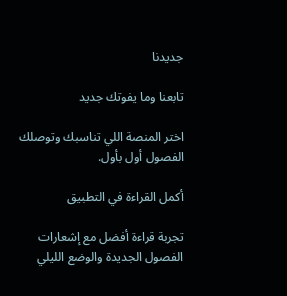جديدنا

تابعنا وما يفوتك جديد

اختر المنصة اللي تناسبك وتوصلك الفصول أول بأول.

أكمل القراءة في التطبيق

تجربة قراءة أفضل مع إشعارات الفصول الجديدة والوضع الليلي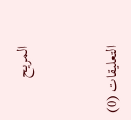المريح



التعليقات (0)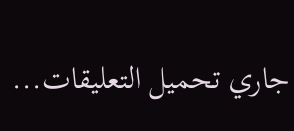جاري تحميل التعليقات...